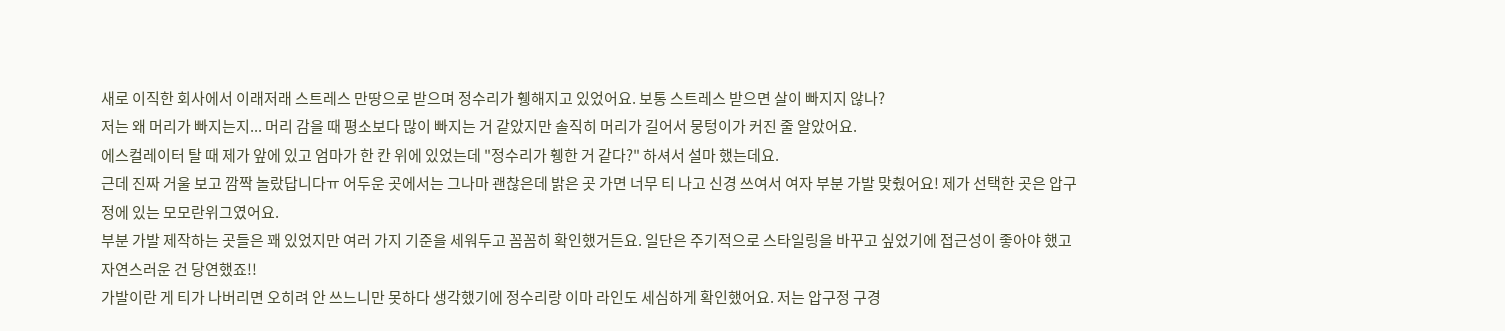새로 이직한 회사에서 이래저래 스트레스 만땅으로 받으며 정수리가 휑해지고 있었어요. 보통 스트레스 받으면 살이 빠지지 않나?
저는 왜 머리가 빠지는지... 머리 감을 때 평소보다 많이 빠지는 거 같았지만 솔직히 머리가 길어서 뭉텅이가 커진 줄 알았어요.
에스컬레이터 탈 때 제가 앞에 있고 엄마가 한 칸 위에 있었는데 "정수리가 휑한 거 같다?" 하셔서 설마 했는데요.
근데 진짜 거울 보고 깜짝 놀랐답니다ㅠ 어두운 곳에서는 그나마 괜찮은데 밝은 곳 가면 너무 티 나고 신경 쓰여서 여자 부분 가발 맞췄어요! 제가 선택한 곳은 압구정에 있는 모모란위그였어요.
부분 가발 제작하는 곳들은 꽤 있었지만 여러 가지 기준을 세워두고 꼼꼼히 확인했거든요. 일단은 주기적으로 스타일링을 바꾸고 싶었기에 접근성이 좋아야 했고 자연스러운 건 당연했죠!!
가발이란 게 티가 나버리면 오히려 안 쓰느니만 못하다 생각했기에 정수리랑 이마 라인도 세심하게 확인했어요. 저는 압구정 구경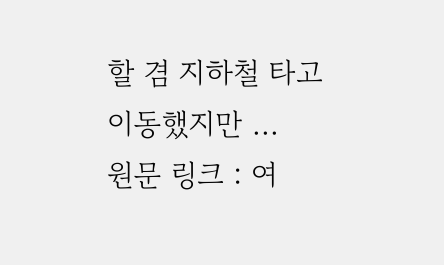할 겸 지하철 타고 이동했지만 ...
원문 링크 : 여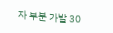자 부분 가발 30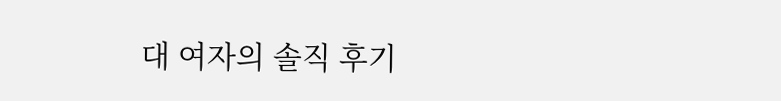대 여자의 솔직 후기